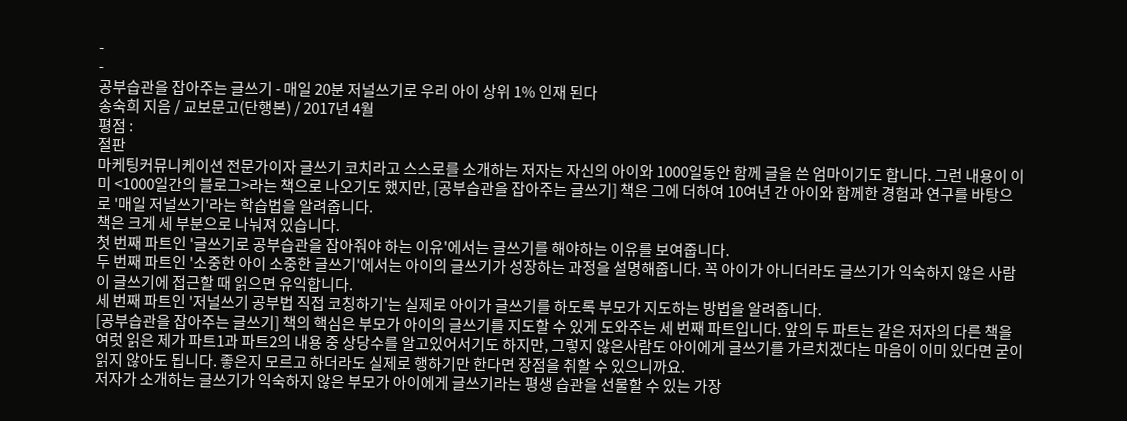-
-
공부습관을 잡아주는 글쓰기 - 매일 20분 저널쓰기로 우리 아이 상위 1% 인재 된다
송숙희 지음 / 교보문고(단행본) / 2017년 4월
평점 :
절판
마케팅커뮤니케이션 전문가이자 글쓰기 코치라고 스스로를 소개하는 저자는 자신의 아이와 1000일동안 함께 글을 쓴 엄마이기도 합니다. 그런 내용이 이미 <1000일간의 블로그>라는 책으로 나오기도 했지만, [공부습관을 잡아주는 글쓰기] 책은 그에 더하여 10여년 간 아이와 함께한 경험과 연구를 바탕으로 '매일 저널쓰기'라는 학습법을 알려줍니다.
책은 크게 세 부분으로 나눠져 있습니다.
첫 번째 파트인 '글쓰기로 공부습관을 잡아줘야 하는 이유'에서는 글쓰기를 해야하는 이유를 보여줍니다.
두 번째 파트인 '소중한 아이 소중한 글쓰기'에서는 아이의 글쓰기가 성장하는 과정을 설명해줍니다. 꼭 아이가 아니더라도 글쓰기가 익숙하지 않은 사람이 글쓰기에 접근할 때 읽으면 유익합니다.
세 번째 파트인 '저널쓰기 공부법 직접 코칭하기'는 실제로 아이가 글쓰기를 하도록 부모가 지도하는 방법을 알려줍니다.
[공부습관을 잡아주는 글쓰기] 책의 핵심은 부모가 아이의 글쓰기를 지도할 수 있게 도와주는 세 번째 파트입니다. 앞의 두 파트는 같은 저자의 다른 책을 여럿 읽은 제가 파트1과 파트2의 내용 중 상당수를 알고있어서기도 하지만, 그렇지 않은사람도 아이에게 글쓰기를 가르치겠다는 마음이 이미 있다면 굳이 읽지 않아도 됩니다. 좋은지 모르고 하더라도 실제로 행하기만 한다면 장점을 취할 수 있으니까요.
저자가 소개하는 글쓰기가 익숙하지 않은 부모가 아이에게 글쓰기라는 평생 습관을 선물할 수 있는 가장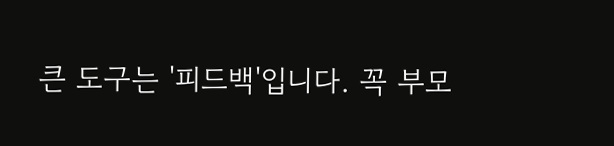큰 도구는 '피드백'입니다. 꼭 부모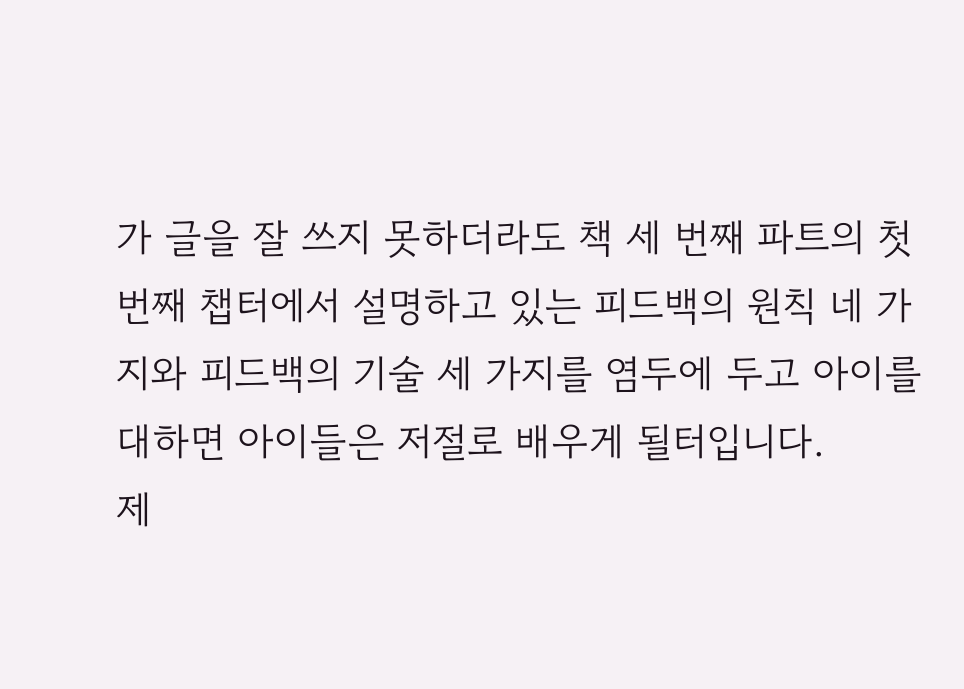가 글을 잘 쓰지 못하더라도 책 세 번째 파트의 첫 번째 챕터에서 설명하고 있는 피드백의 원칙 네 가지와 피드백의 기술 세 가지를 염두에 두고 아이를 대하면 아이들은 저절로 배우게 될터입니다.
제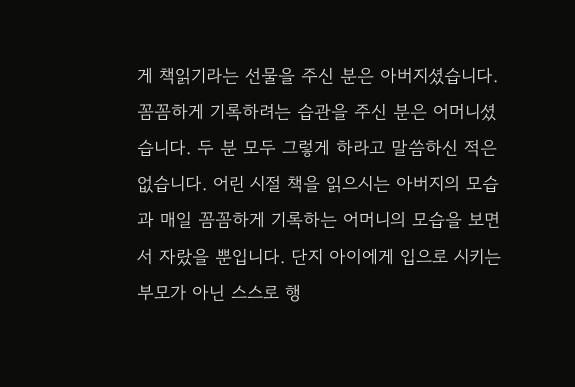게 책읽기라는 선물을 주신 분은 아버지셨습니다. 꼼꼼하게 기록하려는 습관을 주신 분은 어머니셨습니다. 두 분 모두 그렇게 하라고 말씀하신 적은 없습니다. 어린 시절 책을 읽으시는 아버지의 모습과 매일 꼼꼼하게 기록하는 어머니의 모습을 보면서 자랐을 뿐입니다. 단지 아이에게 입으로 시키는 부모가 아닌 스스로 행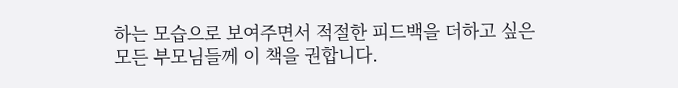하는 모습으로 보여주면서 적절한 피드백을 더하고 싶은 모든 부모님들께 이 책을 권합니다.